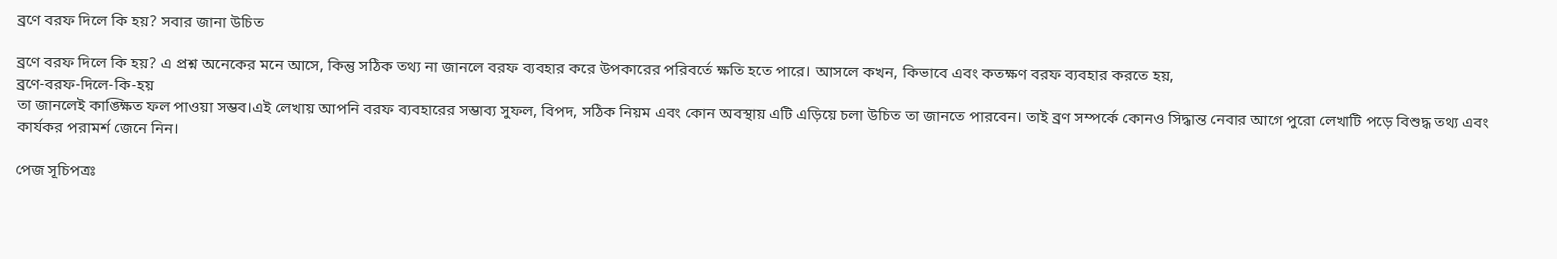ব্রণে বরফ দিলে কি হয়? সবার জানা উচিত

ব্রণে বরফ দিলে কি হয়? এ প্রশ্ন অনেকের মনে আসে, কিন্তু সঠিক তথ্য না জানলে বরফ ব্যবহার করে উপকারের পরিবর্তে ক্ষতি হতে পারে। আসলে কখন, কিভাবে এবং কতক্ষণ বরফ ব্যবহার করতে হয়,
ব্রণে-বরফ-দিলে-কি-হয়
তা জানলেই কাঙ্ক্ষিত ফল পাওয়া সম্ভব।এই লেখায় আপনি বরফ ব্যবহারের সম্ভাব্য সুফল, বিপদ, সঠিক নিয়ম এবং কোন অবস্থায় এটি এড়িয়ে চলা উচিত তা জানতে পারবেন। তাই ব্রণ সম্পর্কে কোনও সিদ্ধান্ত নেবার আগে পুরো লেখাটি পড়ে বিশুদ্ধ তথ্য এবং কার্যকর পরামর্শ জেনে নিন।

পেজ সূচিপত্রঃ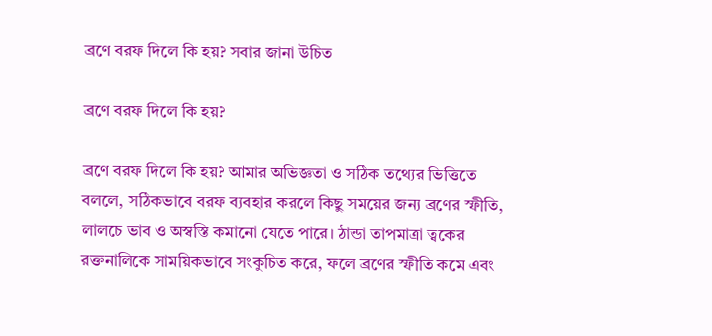ব্রণে বরফ দিলে কি হয়? সবার জানা উচিত

ব্রণে বরফ দিলে কি হয়?

ব্রণে বরফ দিলে কি হয়? আমার অভিজ্ঞতা ও সঠিক তথ্যের ভিত্তিতে বললে, সঠিকভাবে বরফ ব্যবহার করলে কিছু সময়ের জন্য ব্রণের স্ফীতি, লালচে ভাব ও অস্বস্তি কমানো যেতে পারে। ঠান্ডা তাপমাত্রা ত্বকের রক্তনালিকে সাময়িকভাবে সংকুচিত করে, ফলে ব্রণের স্ফীতি কমে এবং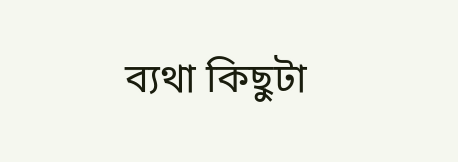ব্যথা কিছুটা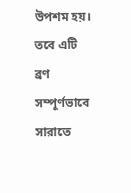উপশম হয়। তবে এটি ব্রণ সম্পূর্ণভাবে সারাতে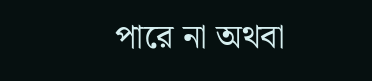পারে না অথবা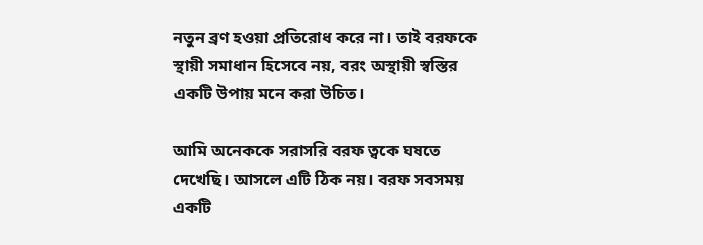নতুন ব্রণ হওয়া প্রতিরোধ করে না। তাই বরফকে স্থায়ী সমাধান হিসেবে নয়, বরং অস্থায়ী স্বস্তির একটি উপায় মনে করা উচিত।

আমি অনেককে সরাসরি বরফ ত্বকে ঘষতে দেখেছি। আসলে এটি ঠিক নয়। বরফ সবসময় একটি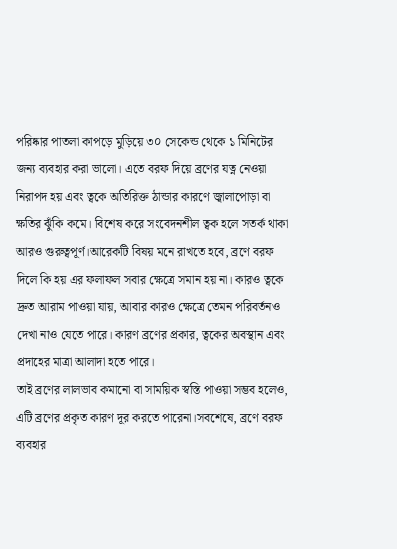পরিষ্কার পাতলা কাপড়ে মুড়িয়ে ৩০ সেকেন্ড থেকে ১ মিনিটের জন্য ব্যবহার করা ভালো। এতে বরফ দিয়ে ব্রণের যত্ন নেওয়া নিরাপদ হয় এবং ত্বকে অতিরিক্ত ঠান্ডার কারণে জ্বালাপোড়া বা ক্ষতির ঝুঁকি কমে। বিশেষ করে সংবেদনশীল ত্বক হলে সতর্ক থাকা আরও গুরুত্বপূর্ণ।আরেকটি বিষয় মনে রাখতে হবে, ব্রণে বরফ দিলে কি হয় এর ফলাফল সবার ক্ষেত্রে সমান হয় না। কারও ত্বকে দ্রুত আরাম পাওয়া যায়, আবার কারও ক্ষেত্রে তেমন পরিবর্তনও দেখা নাও যেতে পারে। কারণ ব্রণের প্রকার, ত্বকের অবস্থান এবং প্রদাহের মাত্রা আলাদা হতে পারে।
তাই ব্রণের লালভাব কমানো বা সাময়িক স্বস্তি পাওয়া সম্ভব হলেও, এটি ব্রণের প্রকৃত কারণ দূর করতে পারেনা।সবশেষে, ব্রণে বরফ ব্যবহার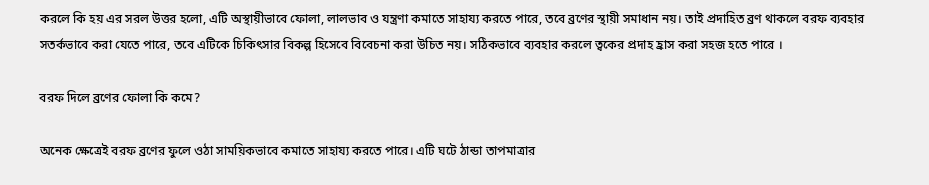করলে কি হয় এর সরল উত্তর হলো, এটি অস্থায়ীভাবে ফোলা, লালভাব ও যন্ত্রণা কমাতে সাহায্য করতে পারে, তবে ব্রণের স্থায়ী সমাধান নয়। তাই প্রদাহিত ব্রণ থাকলে বরফ ব্যবহার সতর্কভাবে করা যেতে পারে, তবে এটিকে চিকিৎসার বিকল্প হিসেবে বিবেচনা করা উচিত নয়। সঠিকভাবে ব্যবহার করলে ত্বকের প্রদাহ হ্রাস করা সহজ হতে পারে ।

বরফ দিলে ব্রণের ফোলা কি কমে?

অনেক ক্ষেত্রেই বরফ ব্রণের ফুলে ওঠা সাময়িকভাবে কমাতে সাহায্য করতে পারে। এটি ঘটে ঠান্ডা তাপমাত্রার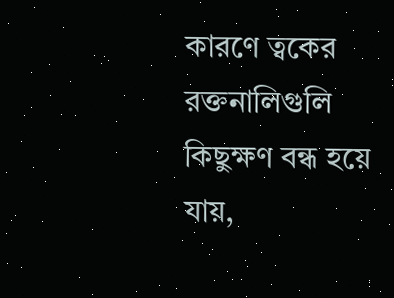কারণে ত্বকের রক্তনালিগুলি কিছুক্ষণ বন্ধ হয়ে যায়,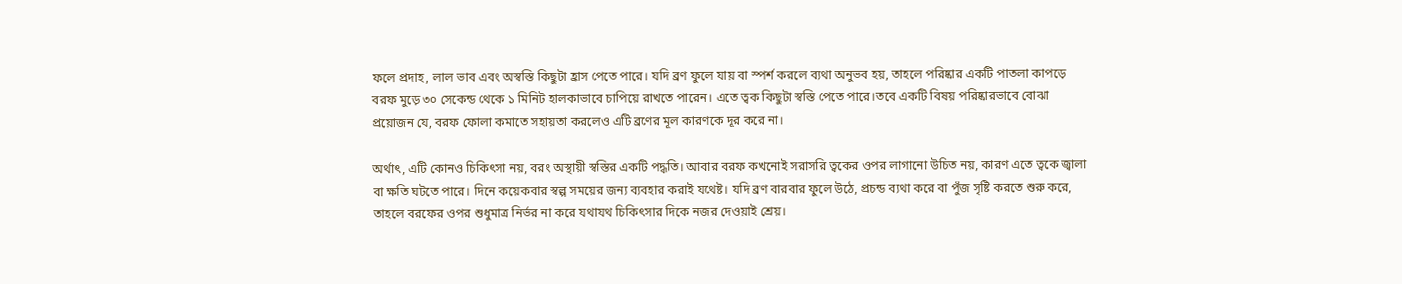ফলে প্রদাহ, লাল ভাব এবং অস্বস্তি কিছুটা হ্রাস পেতে পারে। যদি ব্রণ ফুলে যায় বা স্পর্শ করলে ব্যথা অনুভব হয়, তাহলে পরিষ্কার একটি পাতলা কাপড়ে বরফ মুড়ে ৩০ সেকেন্ড থেকে ১ মিনিট হালকাভাবে চাপিয়ে রাখতে পারেন। এতে ত্বক কিছুটা স্বস্তি পেতে পারে।তবে একটি বিষয় পরিষ্কারভাবে বোঝা প্রয়োজন যে, বরফ ফোলা কমাতে সহায়তা করলেও এটি ব্রণের মূল কারণকে দূর করে না।

অর্থাৎ, এটি কোনও চিকিৎসা নয়, বরং অস্থায়ী স্বস্তির একটি পদ্ধতি। আবার বরফ কখনোই সরাসরি ত্বকের ওপর লাগানো উচিত নয়, কারণ এতে ত্বকে জ্বালা বা ক্ষতি ঘটতে পারে। দিনে কয়েকবার স্বল্প সময়ের জন্য ব্যবহার করাই যথেষ্ট। যদি ব্রণ বারবার ফুলে উঠে, প্রচন্ড ব্যথা করে বা পুঁজ সৃষ্টি করতে শুরু করে, তাহলে বরফের ওপর শুধুমাত্র নির্ভর না করে যথাযথ চিকিৎসার দিকে নজর দেওয়াই শ্রেয়।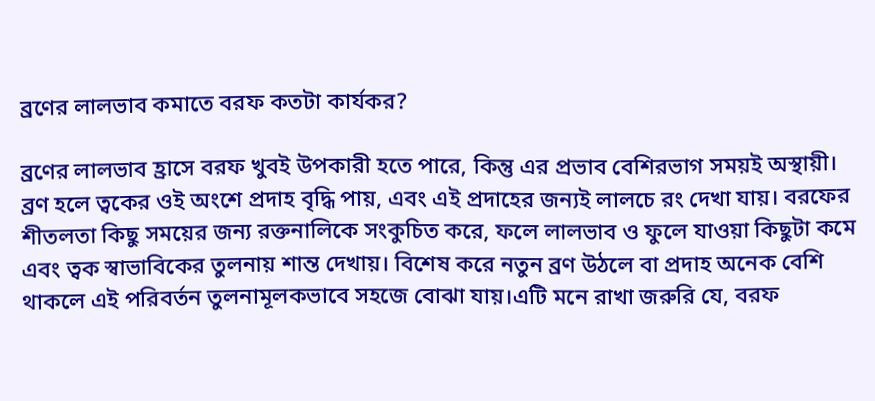ব্রণের লালভাব কমাতে বরফ কতটা কার্যকর?

ব্রণের লালভাব হ্রাসে বরফ খুবই উপকারী হতে পারে, কিন্তু এর প্রভাব বেশিরভাগ সময়ই অস্থায়ী। ব্রণ হলে ত্বকের ওই অংশে প্রদাহ বৃদ্ধি পায়, এবং এই প্রদাহের জন্যই লালচে রং দেখা যায়। বরফের শীতলতা কিছু সময়ের জন্য রক্তনালিকে সংকুচিত করে, ফলে লালভাব ও ফুলে যাওয়া কিছুটা কমে এবং ত্বক স্বাভাবিকের তুলনায় শান্ত দেখায়। বিশেষ করে নতুন ব্রণ উঠলে বা প্রদাহ অনেক বেশি থাকলে এই পরিবর্তন তুলনামূলকভাবে সহজে বোঝা যায়।এটি মনে রাখা জরুরি যে, বরফ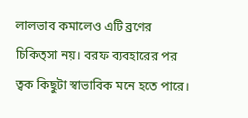লালভাব কমালেও এটি ব্রণের চিকিত্সা নয়। বরফ ব্যবহারের পর ত্বক কিছুটা স্বাভাবিক মনে হতে পারে।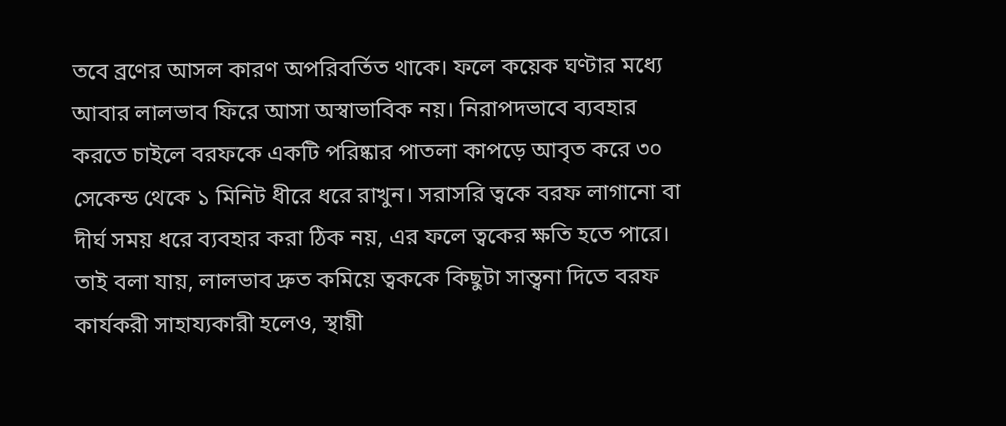তবে ব্রণের আসল কারণ অপরিবর্তিত থাকে। ফলে কয়েক ঘণ্টার মধ্যে আবার লালভাব ফিরে আসা অস্বাভাবিক নয়। নিরাপদভাবে ব্যবহার করতে চাইলে বরফকে একটি পরিষ্কার পাতলা কাপড়ে আবৃত করে ৩০ সেকেন্ড থেকে ১ মিনিট ধীরে ধরে রাখুন। সরাসরি ত্বকে বরফ লাগানো বা দীর্ঘ সময় ধরে ব্যবহার করা ঠিক নয়, এর ফলে ত্বকের ক্ষতি হতে পারে। তাই বলা যায়, লালভাব দ্রুত কমিয়ে ত্বককে কিছুটা সান্ত্বনা দিতে বরফ কার্যকরী সাহায্যকারী হলেও, স্থায়ী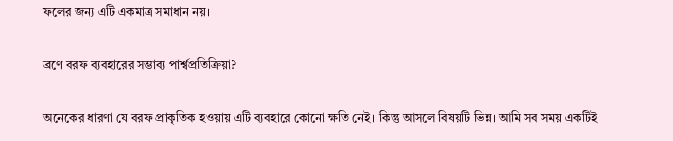ফলের জন্য এটি একমাত্র সমাধান নয়।

ব্রণে বরফ ব্যবহারের সম্ভাব্য পার্শ্বপ্রতিক্রিয়া?

অনেকের ধারণা যে বরফ প্রাকৃতিক হওয়ায় এটি ব্যবহারে কোনো ক্ষতি নেই। কিন্তু আসলে বিষয়টি ভিন্ন। আমি সব সময় একটিই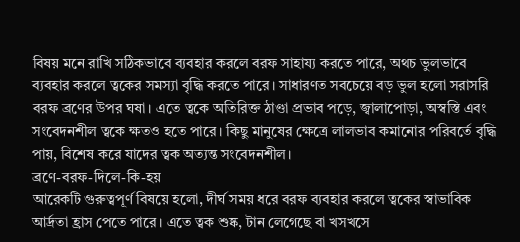বিষয় মনে রাখি সঠিকভাবে ব্যবহার করলে বরফ সাহায্য করতে পারে, অথচ ভুলভাবে ব্যবহার করলে ত্বকের সমস্যা বৃদ্ধি করতে পারে। সাধারণত সবচেয়ে বড় ভুল হলো সরাসরি বরফ ব্রণের উপর ঘষা। এতে ত্বকে অতিরিক্ত ঠাণ্ডা প্রভাব পড়ে, জ্বালাপোড়া, অস্বস্তি এবং সংবেদনশীল ত্বকে ক্ষতও হতে পারে। কিছু মানুষের ক্ষেত্রে লালভাব কমানোর পরিবর্তে বৃদ্ধি পায়, বিশেষ করে যাদের ত্বক অত্যন্ত সংবেদনশীল।
ব্রণে-বরফ-দিলে-কি-হয়
আরেকটি গুরুত্বপূর্ণ বিষয়ে হলো, দীর্ঘ সময় ধরে বরফ ব্যবহার করলে ত্বকের স্বাভাবিক আর্দ্রতা হ্রাস পেতে পারে। এতে ত্বক শুষ্ক, টান লেগেছে বা খসখসে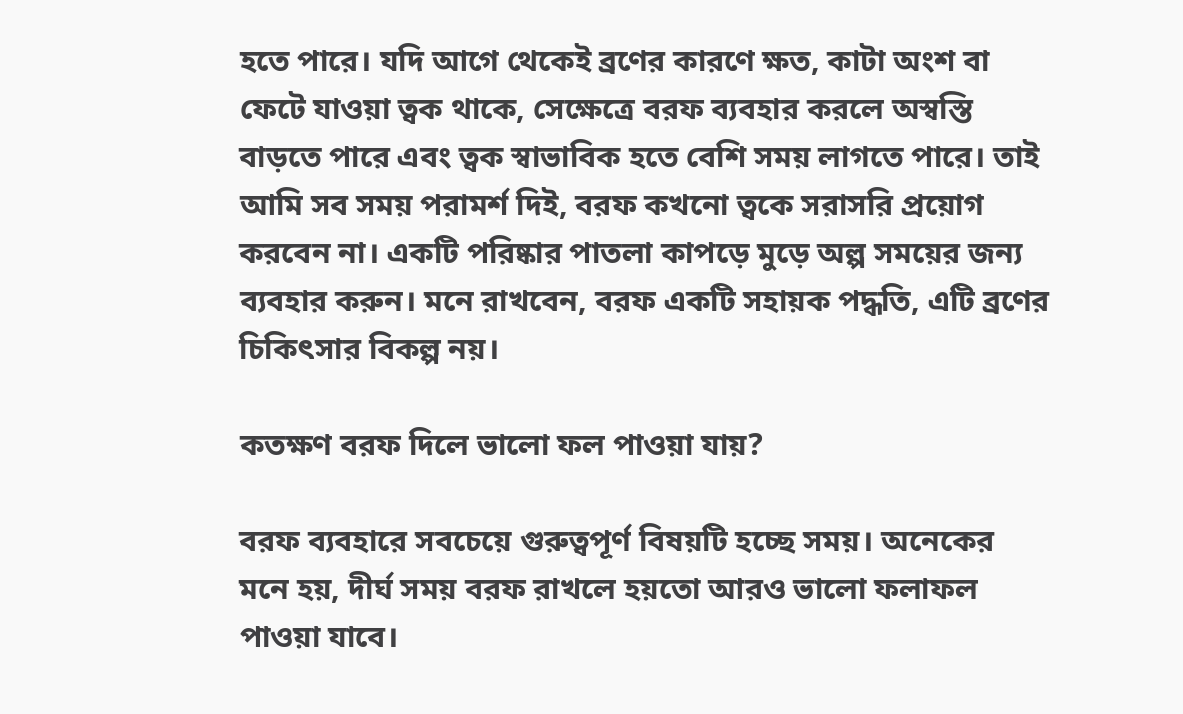হতে পারে। যদি আগে থেকেই ব্রণের কারণে ক্ষত, কাটা অংশ বা ফেটে যাওয়া ত্বক থাকে, সেক্ষেত্রে বরফ ব্যবহার করলে অস্বস্তি বাড়তে পারে এবং ত্বক স্বাভাবিক হতে বেশি সময় লাগতে পারে। তাই আমি সব সময় পরামর্শ দিই, বরফ কখনো ত্বকে সরাসরি প্রয়োগ করবেন না। একটি পরিষ্কার পাতলা কাপড়ে মুড়ে অল্প সময়ের জন্য ব্যবহার করুন। মনে রাখবেন, বরফ একটি সহায়ক পদ্ধতি, এটি ব্রণের চিকিৎসার বিকল্প নয়।

কতক্ষণ বরফ দিলে ভালো ফল পাওয়া যায়?

বরফ ব্যবহারে সবচেয়ে গুরুত্বপূর্ণ বিষয়টি হচ্ছে সময়। অনেকের মনে হয়, দীর্ঘ সময় বরফ রাখলে হয়তো আরও ভালো ফলাফল পাওয়া যাবে।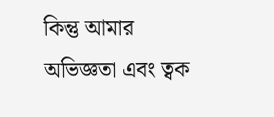কিন্তু আমার অভিজ্ঞতা এবং ত্বক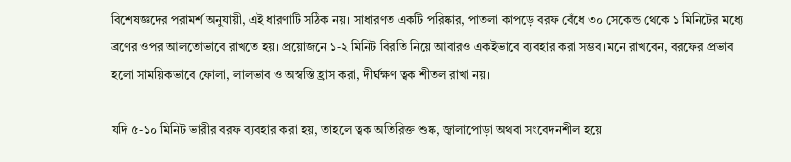বিশেষজ্ঞদের পরামর্শ অনুযায়ী, এই ধারণাটি সঠিক নয়। সাধারণত একটি পরিষ্কার, পাতলা কাপড়ে বরফ বেঁধে ৩০ সেকেন্ড থেকে ১ মিনিটের মধ্যে ব্রণের ওপর আলতোভাবে রাখতে হয়। প্রয়োজনে ১-২ মিনিট বিরতি নিয়ে আবারও একইভাবে ব্যবহার করা সম্ভব।মনে রাখবেন, বরফের প্রভাব হলো সাময়িকভাবে ফোলা, লালভাব ও অস্বস্তি হ্রাস করা, দীর্ঘক্ষণ ত্বক শীতল রাখা নয়।

যদি ৫-১০ মিনিট ভারীর বরফ ব্যবহার করা হয়, তাহলে ত্বক অতিরিক্ত শুষ্ক, জ্বালাপোড়া অথবা সংবেদনশীল হয়ে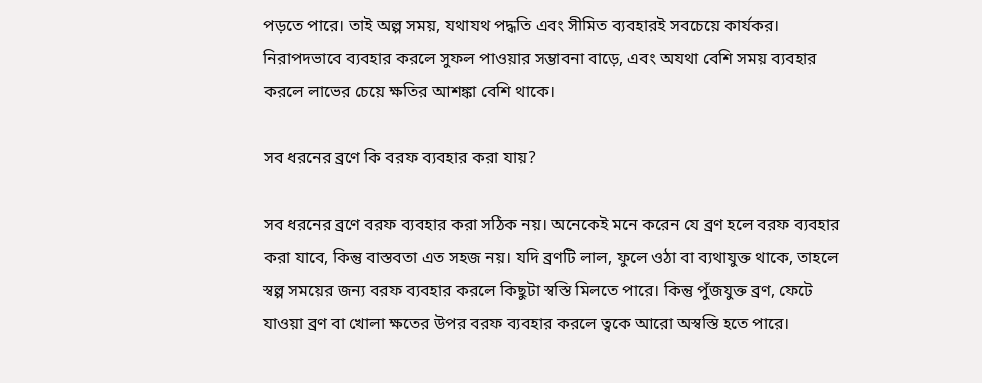পড়তে পারে। তাই অল্প সময়, যথাযথ পদ্ধতি এবং সীমিত ব্যবহারই সবচেয়ে কার্যকর। নিরাপদভাবে ব্যবহার করলে সুফল পাওয়ার সম্ভাবনা বাড়ে, এবং অযথা বেশি সময় ব্যবহার করলে লাভের চেয়ে ক্ষতির আশঙ্কা বেশি থাকে।

সব ধরনের ব্রণে কি বরফ ব্যবহার করা যায়?

সব ধরনের ব্রণে বরফ ব্যবহার করা সঠিক নয়। অনেকেই মনে করেন যে ব্রণ হলে বরফ ব্যবহার করা যাবে, কিন্তু বাস্তবতা এত সহজ নয়। যদি ব্রণটি লাল, ফুলে ওঠা বা ব্যথাযুক্ত থাকে, তাহলে স্বল্প সময়ের জন্য বরফ ব্যবহার করলে কিছুটা স্বস্তি মিলতে পারে। কিন্তু পুঁজযুক্ত ব্রণ, ফেটে যাওয়া ব্রণ বা খোলা ক্ষতের উপর বরফ ব্যবহার করলে ত্বকে আরো অস্বস্তি হতে পারে।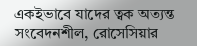একইভাবে যাদের ত্বক অত্যন্ত সংবেদনশীল, রোসেসিয়ার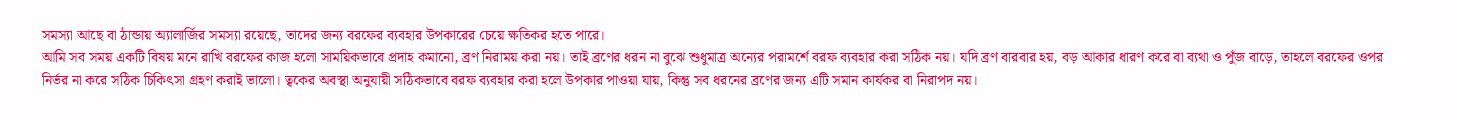সমস্যা আছে বা ঠান্ডায় অ্যালার্জির সমস্যা রয়েছে, তাদের জন্য বরফের ব্যবহার উপকারের চেয়ে ক্ষতিকর হতে পারে।
আমি সব সময় একটি বিষয় মনে রাখি বরফের কাজ হলো সাময়িকভাবে প্রদাহ কমানো, ব্রণ নিরাময় করা নয়। তাই ব্রণের ধরন না বুঝে শুধুমাত্র অন্যের পরামর্শে বরফ ব্যবহার করা সঠিক নয়। যদি ব্রণ বারবার হয়, বড় আকার ধারণ করে বা ব্যথা ও পুঁজ বাড়ে, তাহলে বরফের ওপর নির্ভর না করে সঠিক চিকিৎসা গ্রহণ করাই ভালো। ত্বকের অবস্থা অনুযায়ী সঠিকভাবে বরফ ব্যবহার করা হলে উপকার পাওয়া যায়, কিন্তু সব ধরনের ব্রণের জন্য এটি সমান কার্যকর বা নিরাপদ নয়।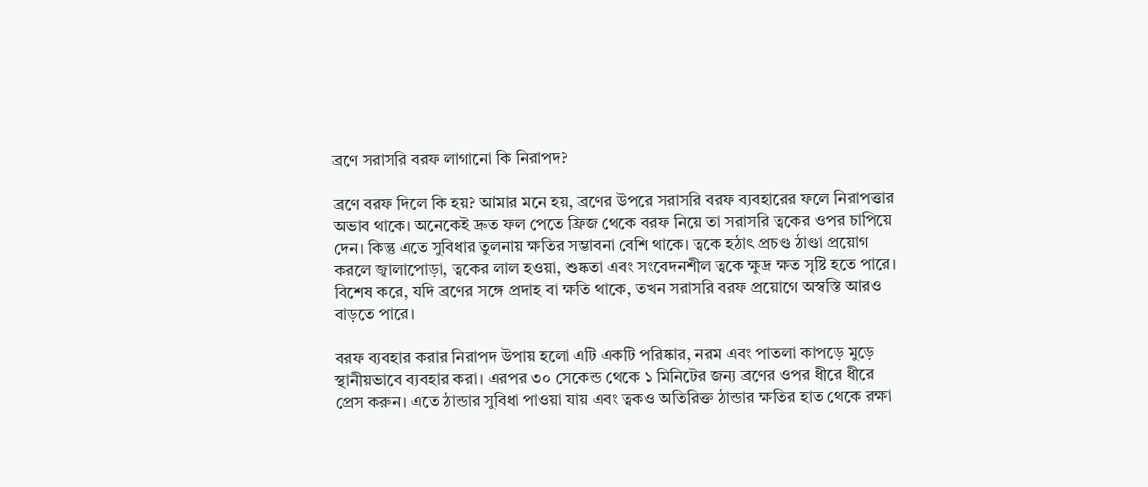ব্রণে সরাসরি বরফ লাগানো কি নিরাপদ?

ব্রণে বরফ দিলে কি হয়? আমার মনে হয়, ব্রণের উপরে সরাসরি বরফ ব্যবহারের ফলে নিরাপত্তার অভাব থাকে। অনেকেই দ্রুত ফল পেতে ফ্রিজ থেকে বরফ নিয়ে তা সরাসরি ত্বকের ওপর চাপিয়ে দেন। কিন্তু এতে সুবিধার তুলনায় ক্ষতির সম্ভাবনা বেশি থাকে। ত্বকে হঠাৎ প্রচণ্ড ঠাণ্ডা প্রয়োগ করলে জ্বালাপোড়া, ত্বকের লাল হওয়া, শুষ্কতা এবং সংবেদনশীল ত্বকে ক্ষুদ্র ক্ষত সৃষ্টি হতে পারে। বিশেষ করে, যদি ব্রণের সঙ্গে প্রদাহ বা ক্ষতি থাকে, তখন সরাসরি বরফ প্রয়োগে অস্বস্তি আরও বাড়তে পারে।

বরফ ব্যবহার করার নিরাপদ উপায় হলো এটি একটি পরিষ্কার, নরম এবং পাতলা কাপড়ে মুড়ে স্থানীয়ভাবে ব্যবহার করা। এরপর ৩০ সেকেন্ড থেকে ১ মিনিটের জন্য ব্রণের ওপর ধীরে ধীরে প্রেস করুন। এতে ঠান্ডার সুবিধা পাওয়া যায় এবং ত্বকও অতিরিক্ত ঠান্ডার ক্ষতির হাত থেকে রক্ষা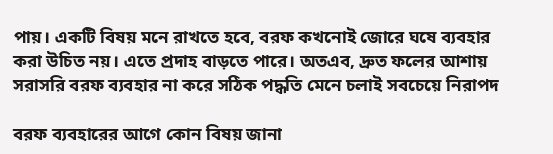পায়। একটি বিষয় মনে রাখতে হবে, বরফ কখনোই জোরে ঘষে ব্যবহার করা উচিত নয়। এতে প্রদাহ বাড়তে পারে। অতএব, দ্রুত ফলের আশায় সরাসরি বরফ ব্যবহার না করে সঠিক পদ্ধতি মেনে চলাই সবচেয়ে নিরাপদ

বরফ ব্যবহারের আগে কোন বিষয় জানা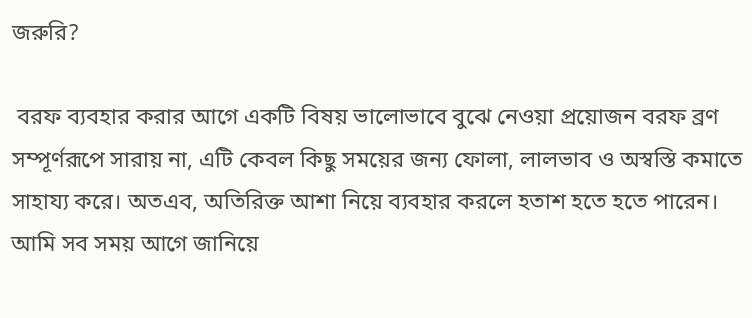জরুরি?

 বরফ ব্যবহার করার আগে একটি বিষয় ভালোভাবে বুঝে নেওয়া প্রয়োজন বরফ ব্রণ সম্পূর্ণরূপে সারায় না, এটি কেবল কিছু সময়ের জন্য ফোলা, লালভাব ও অস্বস্তি কমাতে সাহায্য করে। অতএব, অতিরিক্ত আশা নিয়ে ব্যবহার করলে হতাশ হতে হতে পারেন। আমি সব সময় আগে জানিয়ে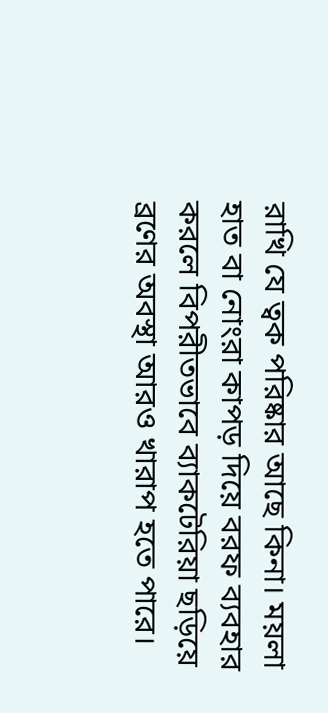রাখি যে ত্বক পরিষ্কার আছে কিনা। ময়লা হাত বা নোংরা কাপড় দিয়ে বরফ ব্যবহার করলে বিপরীতভাবে ব্যাকটেরিয়া ছড়িয়ে ব্রণের অবস্থা আরও খারাপ হতে পারে।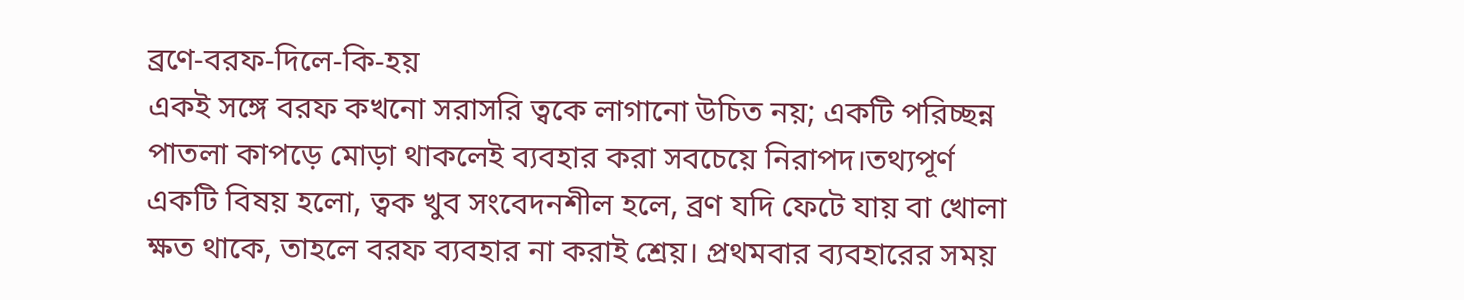ব্রণে-বরফ-দিলে-কি-হয়
একই সঙ্গে বরফ কখনো সরাসরি ত্বকে লাগানো উচিত নয়; একটি পরিচ্ছন্ন পাতলা কাপড়ে মোড়া থাকলেই ব্যবহার করা সবচেয়ে নিরাপদ।তথ্যপূর্ণ একটি বিষয় হলো, ত্বক খুব সংবেদনশীল হলে, ব্রণ যদি ফেটে যায় বা খোলা ক্ষত থাকে, তাহলে বরফ ব্যবহার না করাই শ্রেয়। প্রথমবার ব্যবহারের সময়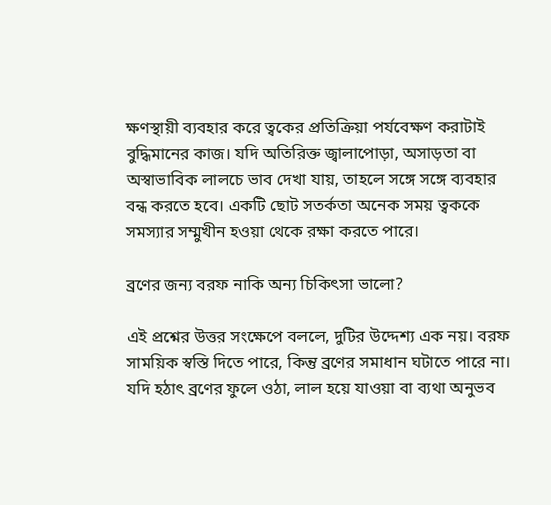ক্ষণস্থায়ী ব্যবহার করে ত্বকের প্রতিক্রিয়া পর্যবেক্ষণ করাটাই বুদ্ধিমানের কাজ। যদি অতিরিক্ত জ্বালাপোড়া, অসাড়তা বা অস্বাভাবিক লালচে ভাব দেখা যায়, তাহলে সঙ্গে সঙ্গে ব্যবহার বন্ধ করতে হবে। একটি ছোট সতর্কতা অনেক সময় ত্বককে  সমস্যার সম্মুখীন হওয়া থেকে রক্ষা করতে পারে।

ব্রণের জন্য বরফ নাকি অন্য চিকিৎসা ভালো?

এই প্রশ্নের উত্তর সংক্ষেপে বললে, দুটির উদ্দেশ্য এক নয়। বরফ সাময়িক স্বস্তি দিতে পারে, কিন্তু ব্রণের সমাধান ঘটাতে পারে না। যদি হঠাৎ ব্রণের ফুলে ওঠা, লাল হয়ে যাওয়া বা ব্যথা অনুভব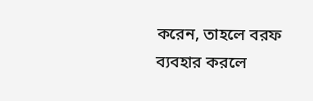করেন, তাহলে বরফ ব্যবহার করলে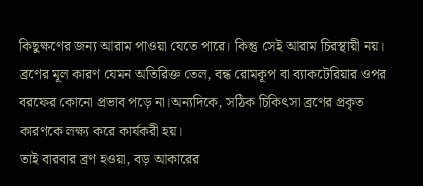কিছুক্ষণের জন্য আরাম পাওয়া যেতে পারে। কিন্তু সেই আরাম চিরস্থায়ী নয়। ব্রণের মূল কারণ যেমন অতিরিক্ত তেল, বন্ধ রোমকূপ বা ব্যাকটেরিয়ার ওপর বরফের কোনো প্রভাব পড়ে না।অন্যদিকে, সঠিক চিকিৎসা ব্রণের প্রকৃত কারণকে লক্ষ্য করে কার্যকরী হয়।
তাই বারবার ব্রণ হওয়া, বড় আকারের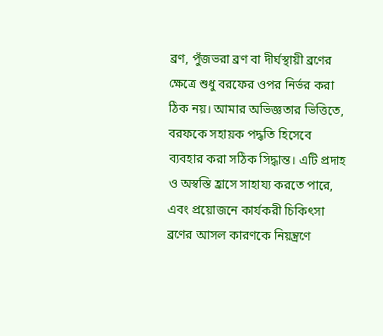ব্রণ, পুঁজভরা ব্রণ বা দীর্ঘস্থায়ী ব্রণের ক্ষেত্রে শুধু বরফের ওপর নির্ভর করা ঠিক নয়। আমার অভিজ্ঞতার ভিত্তিতে, বরফকে সহায়ক পদ্ধতি হিসেবে ব্যবহার করা সঠিক সিদ্ধান্ত। এটি প্রদাহ ও অস্বস্তি হ্রাসে সাহায্য করতে পারে, এবং প্রয়োজনে কার্যকরী চিকিৎসা ব্রণের আসল কারণকে নিয়ন্ত্রণে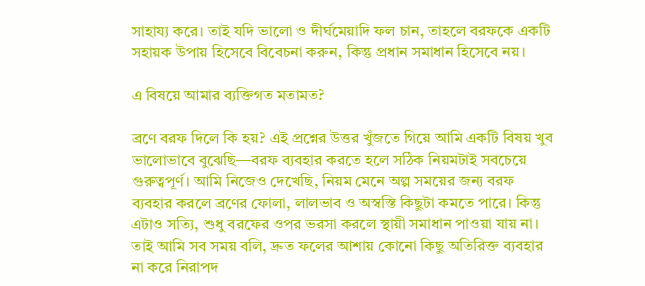সাহায্য করে। তাই যদি ভালো ও দীর্ঘমেয়াদি ফল চান, তাহলে বরফকে একটি সহায়ক উপায় হিসেবে বিবেচনা করুন, কিন্তু প্রধান সমাধান হিসেবে নয়।

এ বিষয়ে আমার ব্যক্তিগত মতামত?

ব্রণে বরফ দিলে কি হয়? এই প্রশ্নের উত্তর খুঁজতে গিয়ে আমি একটি বিষয় খুব ভালোভাবে বুঝেছি—বরফ ব্যবহার করতে হলে সঠিক নিয়মটাই সবচেয়ে গুরুত্বপূর্ণ। আমি নিজেও দেখেছি, নিয়ম মেনে অল্প সময়ের জন্য বরফ ব্যবহার করলে ব্রণের ফোলা, লালভাব ও অস্বস্তি কিছুটা কমতে পারে। কিন্তু এটাও সত্যি, শুধু বরফের ওপর ভরসা করলে স্থায়ী সমাধান পাওয়া যায় না। তাই আমি সব সময় বলি, দ্রুত ফলের আশায় কোনো কিছু অতিরিক্ত ব্যবহার না করে নিরাপদ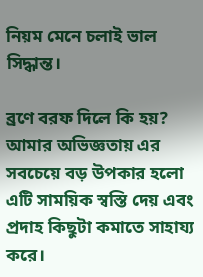নিয়ম মেনে চলাই ভাল সিদ্ধান্ত।

ব্রণে বরফ দিলে কি হয়? আমার অভিজ্ঞতায় এর সবচেয়ে বড় উপকার হলো এটি সাময়িক স্বস্তি দেয় এবং প্রদাহ কিছুটা কমাতে সাহায্য করে।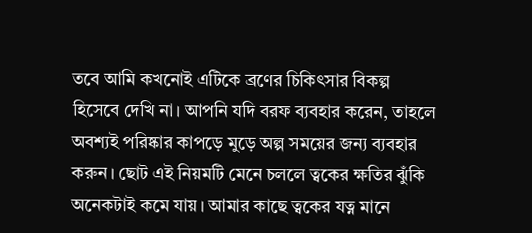তবে আমি কখনোই এটিকে ব্রণের চিকিৎসার বিকল্প হিসেবে দেখি না। আপনি যদি বরফ ব্যবহার করেন, তাহলে অবশ্যই পরিষ্কার কাপড়ে মুড়ে অল্প সময়ের জন্য ব্যবহার করুন। ছোট এই নিয়মটি মেনে চললে ত্বকের ক্ষতির ঝুঁকি অনেকটাই কমে যায়। আমার কাছে ত্বকের যত্ন মানে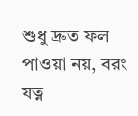শুধু দ্রুত ফল পাওয়া নয়, বরং  যত্ন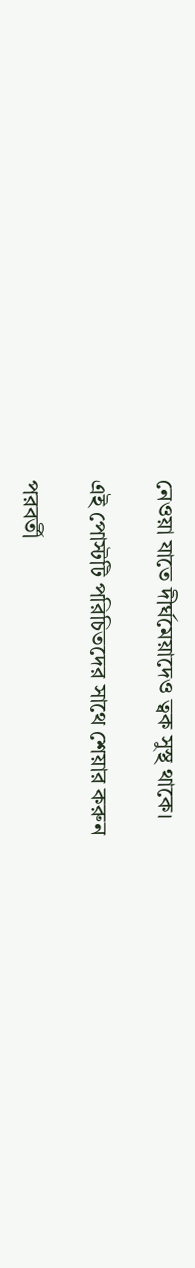নেওয়া যাতে দীর্ঘমেয়াদেও ত্বক সুস্থ থাকে।

এই পোস্টটি পরিচিতদের সাথে শেয়ার করুন

পরবর্তী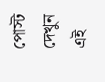পোস্ট দেখুন
এই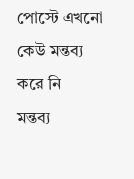পোস্টে এখনো কেউ মন্তব্য করে নি
মন্তব্য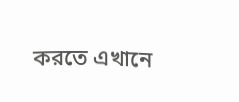করতে এখানে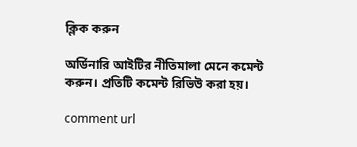ক্লিক করুন

অর্ডিনারি আইটির নীতিমালা মেনে কমেন্ট করুন। প্রতিটি কমেন্ট রিভিউ করা হয়।

comment url